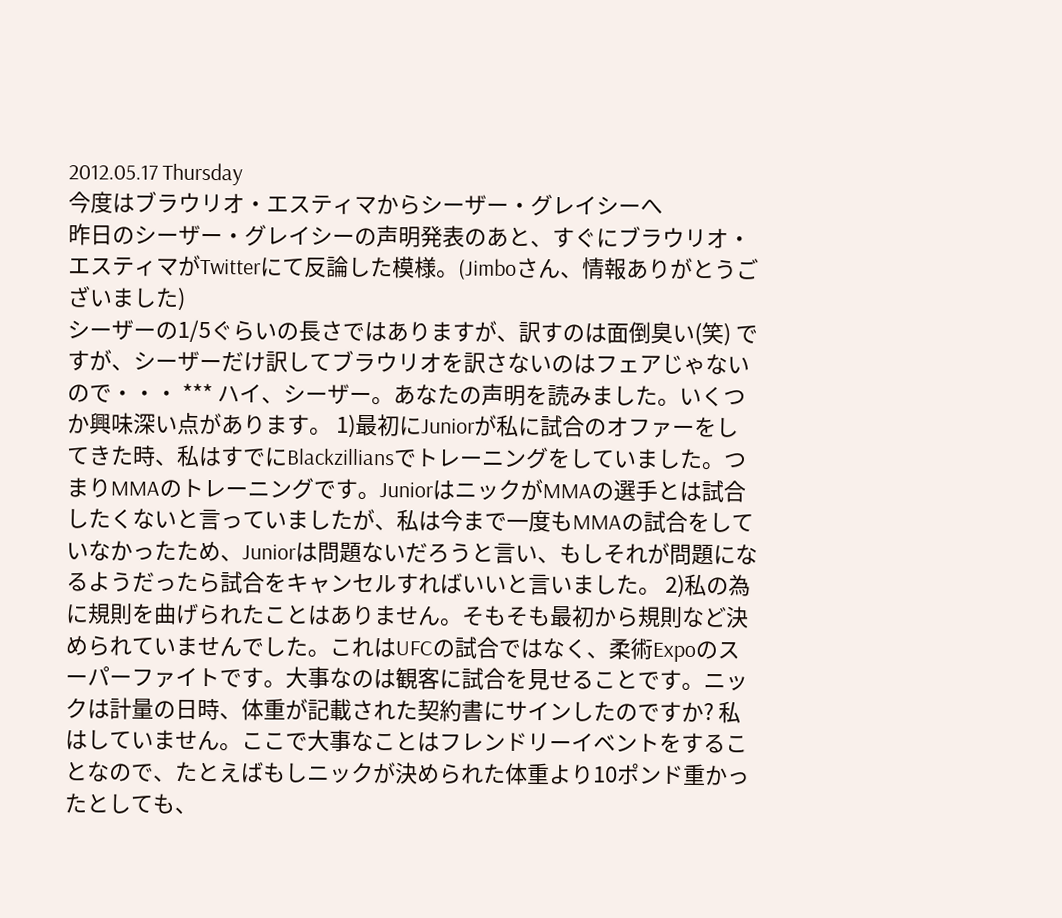2012.05.17 Thursday
今度はブラウリオ・エスティマからシーザー・グレイシーへ
昨日のシーザー・グレイシーの声明発表のあと、すぐにブラウリオ・エスティマがTwitterにて反論した模様。(Jimboさん、情報ありがとうございました)
シーザーの1/5ぐらいの長さではありますが、訳すのは面倒臭い(笑) ですが、シーザーだけ訳してブラウリオを訳さないのはフェアじゃないので・・・ *** ハイ、シーザー。あなたの声明を読みました。いくつか興味深い点があります。 1)最初にJuniorが私に試合のオファーをしてきた時、私はすでにBlackzilliansでトレーニングをしていました。つまりMMAのトレーニングです。JuniorはニックがMMAの選手とは試合したくないと言っていましたが、私は今まで一度もMMAの試合をしていなかったため、Juniorは問題ないだろうと言い、もしそれが問題になるようだったら試合をキャンセルすればいいと言いました。 2)私の為に規則を曲げられたことはありません。そもそも最初から規則など決められていませんでした。これはUFCの試合ではなく、柔術Expoのスーパーファイトです。大事なのは観客に試合を見せることです。ニックは計量の日時、体重が記載された契約書にサインしたのですか? 私はしていません。ここで大事なことはフレンドリーイベントをすることなので、たとえばもしニックが決められた体重より10ポンド重かったとしても、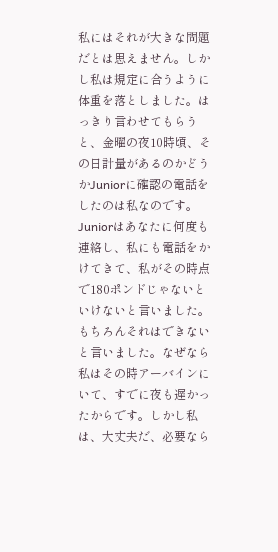私にはそれが大きな問題だとは思えません。しかし私は規定に合うように体重を落としました。はっきり言わせてもらうと、金曜の夜10時頃、その日計量があるのかどうかJuniorに確認の電話をしたのは私なのです。Juniorはあなたに何度も連絡し、私にも電話をかけてきて、私がその時点で180ポンドじゃないといけないと言いました。もちろんそれはできないと言いました。なぜなら私はその時アーバインにいて、すでに夜も遅かったからです。しかし私は、大丈夫だ、必要なら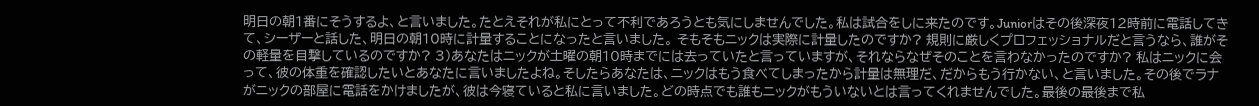明日の朝1番にそうするよ、と言いました。たとえそれが私にとって不利であろうとも気にしませんでした。私は試合をしに来たのです。Juniorはその後深夜12時前に電話してきて、シーザーと話した、明日の朝10時に計量することになったと言いました。 そもそもニックは実際に計量したのですか? 規則に厳しくプロフェッショナルだと言うなら、誰がその軽量を目撃しているのですか? 3)あなたはニックが土曜の朝10時までには去っていたと言っていますが、それならなぜそのことを言わなかったのですか? 私はニックに会って、彼の体重を確認したいとあなたに言いましたよね。そしたらあなたは、ニックはもう食べてしまったから計量は無理だ、だからもう行かない、と言いました。その後でラナがニックの部屋に電話をかけましたが、彼は今寝ていると私に言いました。どの時点でも誰もニックがもういないとは言ってくれませんでした。最後の最後まで私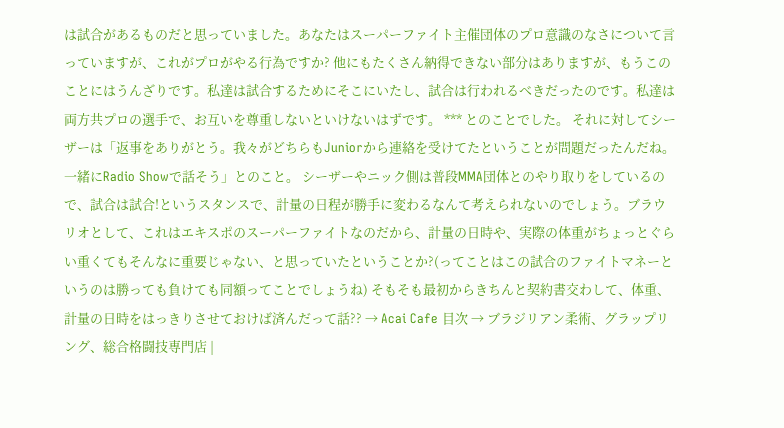は試合があるものだと思っていました。あなたはスーパーファイト主催団体のプロ意識のなさについて言っていますが、これがプロがやる行為ですか? 他にもたくさん納得できない部分はありますが、もうこのことにはうんざりです。私達は試合するためにそこにいたし、試合は行われるべきだったのです。私達は両方共プロの選手で、お互いを尊重しないといけないはずです。 *** とのことでした。 それに対してシーザーは「返事をありがとう。我々がどちらもJuniorから連絡を受けてたということが問題だったんだね。一緒にRadio Showで話そう」とのこと。 シーザーやニック側は普段MMA団体とのやり取りをしているので、試合は試合!というスタンスで、計量の日程が勝手に変わるなんて考えられないのでしょう。ブラウリオとして、これはエキスポのスーパーファイトなのだから、計量の日時や、実際の体重がちょっとぐらい重くてもそんなに重要じゃない、と思っていたということか?(ってことはこの試合のファイトマネーというのは勝っても負けても同額ってことでしょうね) そもそも最初からきちんと契約書交わして、体重、計量の日時をはっきりさせておけば済んだって話?? → Acai Cafe 目次 → ブラジリアン柔術、グラップリング、総合格闘技専門店 |